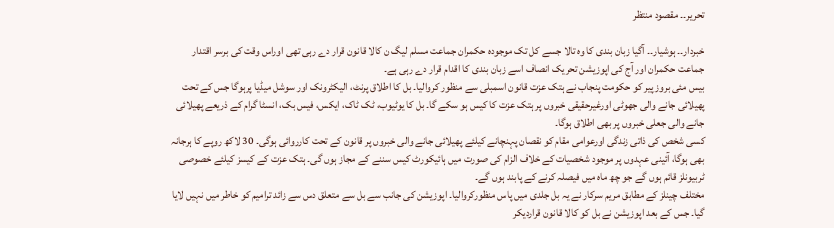تحریر۔۔ مقصود منتظر

خبردار۔۔ ہوشیار۔۔ آگیا زبان بندی کا وہ تالا جسے کل تک موجودہ حکمران جماعت مسلم لیگ ن کالا قانون قرار دے رہی تھی اوراس وقت کی برسر اقتدار جماعت حکمران اور آج کی اپوزیشن تحریک انصاف اسے زبان بندی کا اقدام قرار دے رہی ہے۔
بیس مئی بروز پیر کو حکومت پنجاب نے ہتک عزت قانون اسمبلی سے منظور کروالیا۔ بل کا اطلاق پرنٹ، الیکٹرونک اور سوشل میڈیا پرہوگا جس کے تحت پھیلائی جانے والی جھوٹی اورغیرحقیقی خبروں پر ہتک عزت کا کیس ہو سکے گا۔ بل کا یوٹیوب، ٹک ٹاک، ایکس، فیس بک، انسٹا گرام کے ذریعے پھیلائی جانے والی جعلی خبروں پر بھی اطلاق ہوگا۔
کسی شخص کی ذاتی زندگی اورعوامی مقام کو نقصان پہنچانے کیلئے پھیلائی جانے والی خبروں پر قانون کے تحت کارروائی ہوگی۔ 30 لاکھ روپے کا ہرجانہ بھی ہوگا، آئینی عہدوں پر موجود شخصیات کے خلاف الزام کی صورت میں ہائیکورٹ کیس سننے کے مجاز ہوں گی۔ ہتک عزت کے کیسز کیلئے خصوصی ٹربیونلز قائم ہوں گے جو چھ ماہ میں فیصلہ کرنے کے پابند ہوں گے۔
مختلف چینلز کے مطابق مریم سرکار نے یہ بل جلدی میں پاس منظورکروالیا۔ اپوزیشن کی جانب سے بل سے متعلق دس سے زائد ترامیم کو خاطر میں نہیں لایا گیا۔ جس کے بعد اپوزیشن نے بل کو کالا قانون قراردیکر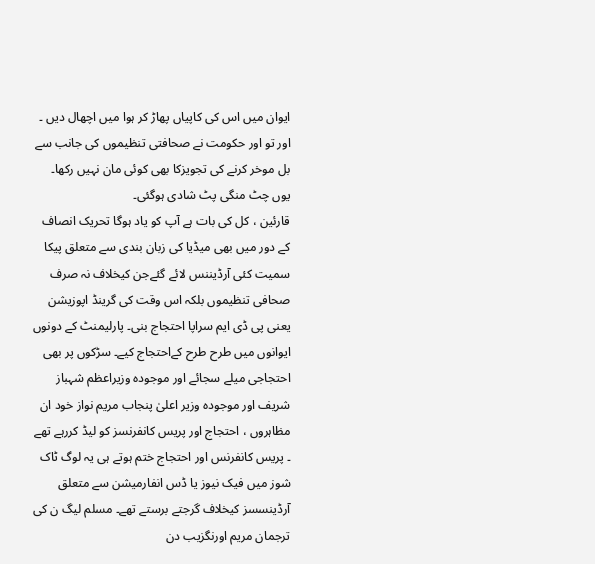ایوان میں اس کی کاپیاں پھاڑ کر ہوا میں اچھال دیں ۔ اور تو اور حکومت نے صحافتی تنظیموں کی جانب سے بل موخر کرنے کی تجویزکا بھی کوئی مان نہیں رکھا۔ یوں چٹ منگی پٹ شادی ہوگئی۔
قارئین ، کل کی بات ہے آپ کو یاد ہوگا تحریک انصاف کے دور میں بھی میڈیا کی زبان بندی سے متعلق پیکا سمیت کئی آرڈیننس لائے گئےجن کیخلاف نہ صرف صحافی تنظیموں بلکہ اس وقت کی گرینڈ اپوزیشن یعنی پی ڈی ایم سراپا احتجاج بنی۔ پارلیمنٹ کے دونوں ایوانوں میں طرح طرح کےاحتجاج کیے۔ سڑکوں پر بھی احتجاجی میلے سجائے اور موجودہ وزیراعظم شہباز شریف اور موجودہ وزیر اعلیٰ پنجاب مریم نواز خود ان مظاہروں ، احتجاج اور پریس کانفرنسز کو لیڈ کررہے تھے ۔ پریس کانفرنس اور احتجاج ختم ہوتے ہی یہ لوگ ٹاک شوز میں فیک نیوز یا ڈس انفارمیشن سے متعلق آرڈینسسز کیخلاف گرجتے برستے تھے۔ مسلم لیگ ن کی ترجمان مریم اورنگزیب دن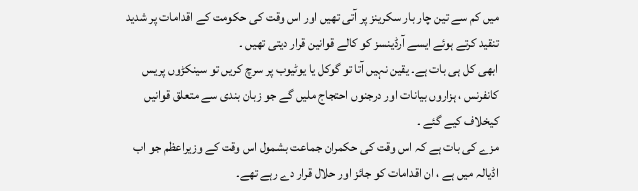میں کم سے تین چار بار سکرینز پر آتی تھیں اور اس وقت کی حکومت کے اقدامات پر شدید تنقید کرتے ہوئے ایسے آرڈینسز کو کالے قوانین قرار دیتی تھیں ۔
ابھی کل ہی بات ہے۔ یقین نہیں آتا تو گوکل یا یوٹیوب پر سرچ کریں تو سینکڑوں پریس کانفرنس ، ہزاروں بیانات اور درجنوں احتجاج ملیں گے جو زبان بندی سے متعلق قوانیں کیخلاف کیے گئے ۔
مزے کی بات ہے کہ اس وقت کی حکمران جماعت بشمول اس وقت کے وزیراعظم جو اب اڈیالہ میں ہے ، ان اقدامات کو جائز اور حلال قرار دے رہے تھے۔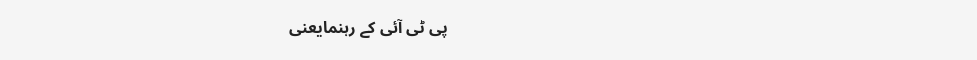پی ٹی آئی کے رہنمایعنی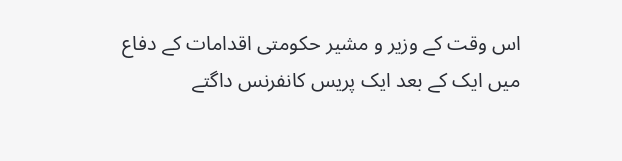اس وقت کے وزیر و مشیر حکومتی اقدامات کے دفاع میں ایک کے بعد ایک پریس کانفرنس داگتے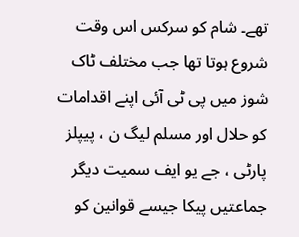تھے۔ شام کو سرکس اس وقت شروع ہوتا تھا جب مختلف ٹاک شوز میں پی ٹی آئی اپنے اقدامات کو حلال اور مسلم لیگ ن ، پیپلز پارٹی ، جے یو ایف سمیت دیگر جماعتیں پیکا جیسے قوانین کو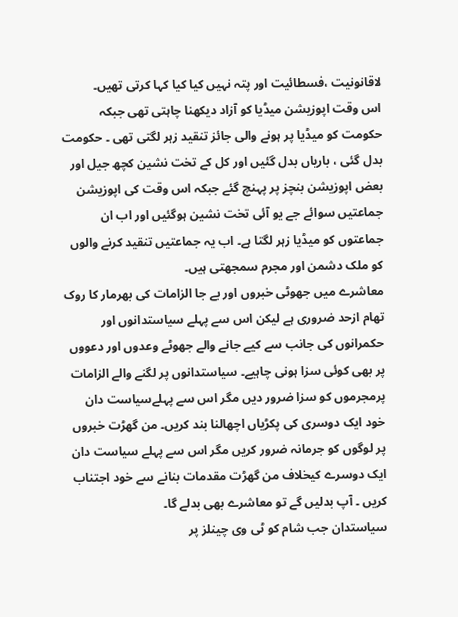لاقانونیت ،فسطائیت اور پتہ نہیں کیا کیا کہا کرتی تھیں۔
اس وقت اپوزیشن میڈیا کو آزاد دیکھنا چاہتی تھی جبکہ حکومت کو میڈیا پر ہونے والی جائز تنقید زہر لگتی تھی ۔ حکومت بدل گئی ، باریاں بدل گئیں اور کل کے تخت نشین کچھ جیل اور بعض اپوزیشن بنچز پر پہنچ گئے جبکہ اس وقت کی اپوزیشن جماعتیں سوائے جے یو آئی تخت نشین ہوگئیں اور اب ان جماعتوں کو میڈیا زہر لگتا ہے۔ اب یہ جماعتیں تنقید کرنے والوں کو ملک دشمن اور مجرم سمجھتی ہیں۔
معاشرے میں جھوٹی خبروں اور بے جا الزامات کی بھرمار کا روک تھام ازحد ضروری ہے لیکن اس سے پہلے سیاستدانوں اور حکمرانوں کی جانب سے کیے جانے والے جھوٹے وعدوں اور دعووں پر بھی کوئی سزا ہونی چاہیے۔ سیاستدانوں پر لگنے والے الزامات پرمجرموں کو سزا ضرور دیں مگر اس سے پہلےسیاست دان خود ایک دوسری کی پکڑیاں اچھالنا بند کریں۔ من گھڑت خبروں پر لوگوں کو جرمانہ ضرور کریں مگر اس سے پہلے سیاست دان ایک دوسرے کیخلاف من گھڑت مقدمات بنانے سے خود اجتناب کریں ۔ آپ بدلیں گے تو معاشرے بھی بدلے گا۔
سیاستدان جب شام کو ٹی وی چینلز پر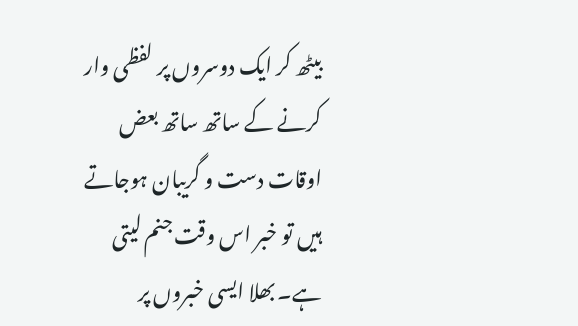بیٹھ کر ایک دوسروں پر لفظی وار کرنے کے ساتھ ساتھ بعض اوقات دست و گریبان ہوجاتے ہیں تو خبر اس وقت جنم لیتی ہے۔ بھلا ایسی خبروں پر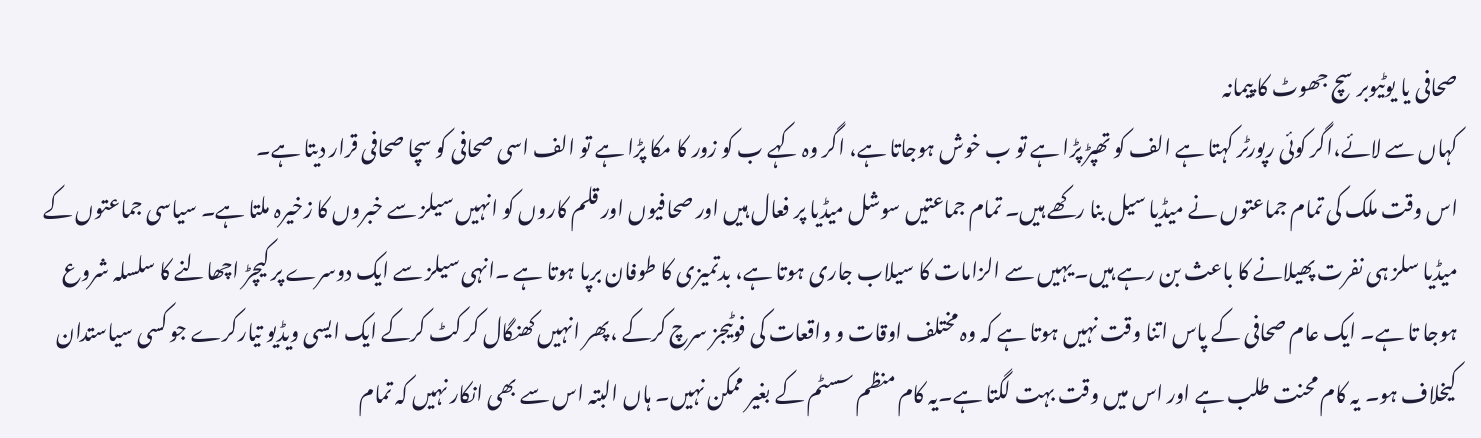صحافی یا یوٹیوبر سچ جھوٹ کا پیمانہ
کہاں سے لائے،اگر کوئی رپورٹر کہتا ہے الف کو تھپڑ پڑا ہے تو ب خوش ہوجاتا ہے، اگر وہ کہے ب کو زور کا مکا پڑا ہے تو الف اسی صحافی کو سچا صحافی قرار دیتا ہے۔
اس وقت ملک کی تمام جماعتوں نے میڈیا سیل بنا رکھے ہیں۔ تمام جماعتیں سوشل میڈیا پر فعال ہیں اور صحافیوں اور قلم کاروں کو انہیں سیلز سے خبروں کا زخیرہ ملتا ہے۔ سیاسی جماعتوں کے میڈیا سلز ہی نفرت پھیلانے کا باعث بن رہے ہیں۔ یہیں سے الزامات کا سیلاب جاری ہوتا ہے، بدتمیزی کا طوفان برپا ہوتا ہے ۔انہی سیلز سے ایک دوسرے پر کیچڑ اچھالنے کا سلسلہ شروع ہوجا تا ہے۔ ایک عام صحافی کے پاس اتنا وقت نہیں ہوتا ہے کہ وہ مختلف اوقات و واقعات کی فوٹیجز سرچ کرکے ،پھر انہیں کھنگال کر کٹ کرکے ایک ایسی ویڈیو تیارکرے جو کسی سیاستدان کیخلاف ہو۔ یہ کام محنت طلب ہے اور اس میں وقت بہت لگتا ہے۔یہ کام منظم سسٹم کے بغیر ممکن نہیں۔ ہاں البتہ اس سے بھی انکار نہیں کہ تمام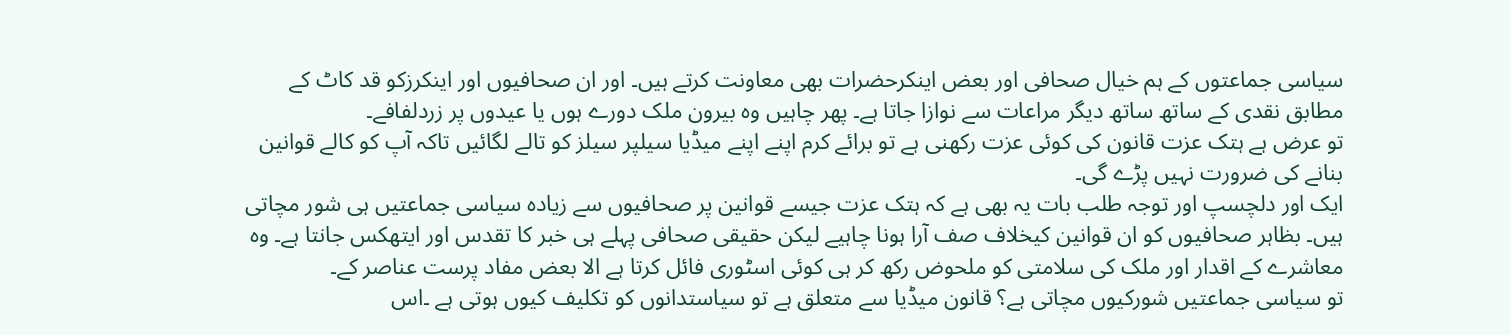سیاسی جماعتوں کے ہم خیال صحافی اور بعض اینکرحضرات بھی معاونت کرتے ہیں۔ اور ان صحافیوں اور اینکرزکو قد کاٹ کے مطابق نقدی کے ساتھ ساتھ دیگر مراعات سے نوازا جاتا ہے۔ پھر چاہیں وہ بیرون ملک دورے ہوں یا عیدوں پر زردلفافے۔
تو عرض ہے ہتک عزت قانون کی کوئی عزت رکھنی ہے تو برائے کرم اپنے اپنے میڈیا سیلپر سیلز کو تالے لگائیں تاکہ آپ کو کالے قوانین بنانے کی ضرورت نہیں پڑے گی۔
ایک اور دلچسپ اور توجہ طلب بات یہ بھی ہے کہ ہتک عزت جیسے قوانین پر صحافیوں سے زیادہ سیاسی جماعتیں ہی شور مچاتی ہیں۔ بظاہر صحافیوں کو ان قوانین کیخلاف صف آرا ہونا چاہیے لیکن حقیقی صحافی پہلے ہی خبر کا تقدس اور ایتھکس جانتا ہے۔ وہ معاشرے کے اقدار اور ملک کی سلامتی کو ملحوض رکھ کر ہی کوئی اسٹوری فائل کرتا ہے الا بعض مفاد پرست عناصر کے۔
تو سیاسی جماعتیں شورکیوں مچاتی ہے؟ قانون میڈیا سے متعلق ہے تو سیاستدانوں کو تکلیف کیوں ہوتی ہے ۔اس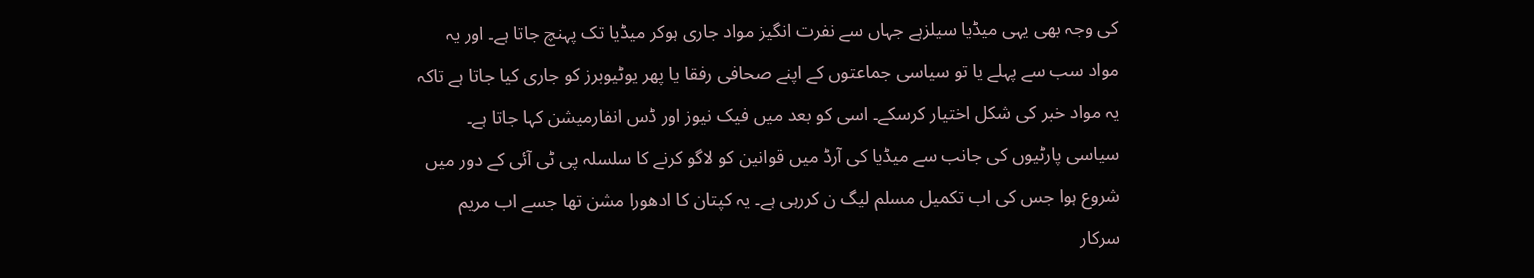کی وجہ بھی یہی میڈیا سیلزہے جہاں سے نفرت انگیز مواد جاری ہوکر میڈیا تک پہنچ جاتا ہے۔ اور یہ مواد سب سے پہلے یا تو سیاسی جماعتوں کے اپنے صحافی رفقا یا پھر یوٹیوبرز کو جاری کیا جاتا ہے تاکہ یہ مواد خبر کی شکل اختیار کرسکے۔ اسی کو بعد میں فیک نیوز اور ڈس انفارمیشن کہا جاتا ہے۔
سیاسی پارٹیوں کی جانب سے میڈیا کی آرڈ میں قوانین کو لاگو کرنے کا سلسلہ پی ٹی آئی کے دور میں شروع ہوا جس کی اب تکمیل مسلم لیگ ن کررہی ہے۔ یہ کپتان کا ادھورا مشن تھا جسے اب مریم سرکار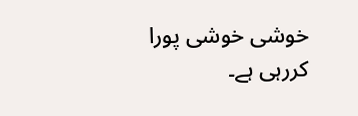خوشی خوشی پورا کررہی ہے۔